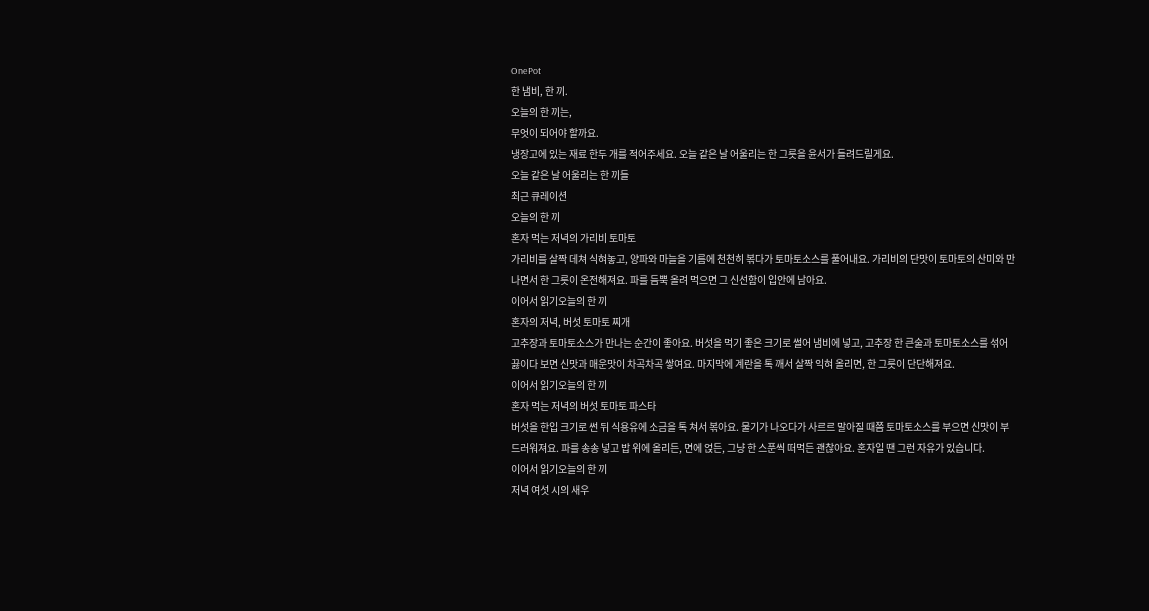OnePot
한 냄비, 한 끼.
오늘의 한 끼는,
무엇이 되어야 할까요.
냉장고에 있는 재료 한두 개를 적어주세요. 오늘 같은 날 어울리는 한 그릇을 윤서가 들려드릴게요.
오늘 같은 날 어울리는 한 끼들
최근 큐레이션
오늘의 한 끼
혼자 먹는 저녁의 가리비 토마토
가리비를 살짝 데쳐 식혀놓고, 양파와 마늘을 기름에 천천히 볶다가 토마토소스를 풀어내요. 가리비의 단맛이 토마토의 산미와 만나면서 한 그릇이 온전해져요. 파를 듬뿍 올려 먹으면 그 신선함이 입안에 남아요.
이어서 읽기오늘의 한 끼
혼자의 저녁, 버섯 토마토 찌개
고추장과 토마토소스가 만나는 순간이 좋아요. 버섯을 먹기 좋은 크기로 썰어 냄비에 넣고, 고추장 한 큰술과 토마토소스를 섞어 끓이다 보면 신맛과 매운맛이 차곡차곡 쌓여요. 마지막에 계란을 톡 깨서 살짝 익혀 올리면, 한 그릇이 단단해져요.
이어서 읽기오늘의 한 끼
혼자 먹는 저녁의 버섯 토마토 파스타
버섯을 한입 크기로 썬 뒤 식용유에 소금을 톡 쳐서 볶아요. 물기가 나오다가 사르르 말아질 때쯤 토마토소스를 부으면 신맛이 부드러워져요. 파를 송송 넣고 밥 위에 올리든, 면에 얹든, 그냥 한 스푼씩 떠먹든 괜찮아요. 혼자일 땐 그런 자유가 있습니다.
이어서 읽기오늘의 한 끼
저녁 여섯 시의 새우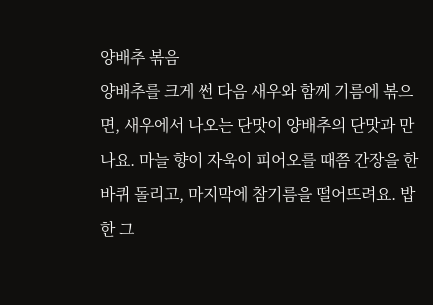양배추 볶음
양배추를 크게 썬 다음 새우와 함께 기름에 볶으면, 새우에서 나오는 단맛이 양배추의 단맛과 만나요. 마늘 향이 자욱이 피어오를 때쯤 간장을 한 바퀴 돌리고, 마지막에 참기름을 떨어뜨려요. 밥 한 그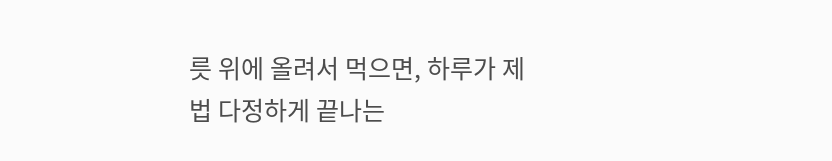릇 위에 올려서 먹으면, 하루가 제법 다정하게 끝나는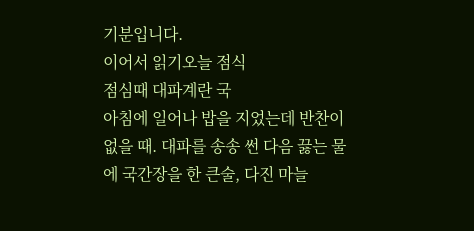기분입니다.
이어서 읽기오늘 점식
점심때 대파계란 국
아침에 일어나 밥을 지었는데 반찬이 없을 때. 대파를 송송 썬 다음 끓는 물에 국간장을 한 큰술, 다진 마늘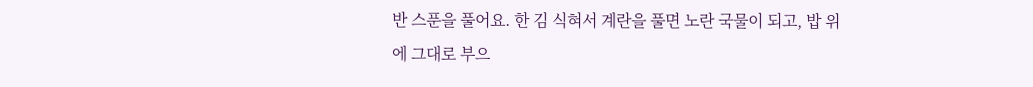반 스푼을 풀어요. 한 김 식혀서 계란을 풀면 노란 국물이 되고, 밥 위에 그대로 부으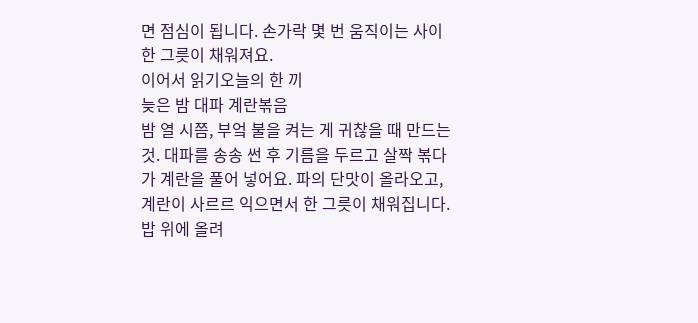면 점심이 됩니다. 손가락 몇 번 움직이는 사이 한 그릇이 채워져요.
이어서 읽기오늘의 한 끼
늦은 밤 대파 계란볶음
밤 열 시쯤, 부엌 불을 켜는 게 귀찮을 때 만드는 것. 대파를 송송 썬 후 기름을 두르고 살짝 볶다가 계란을 풀어 넣어요. 파의 단맛이 올라오고, 계란이 사르르 익으면서 한 그릇이 채워집니다. 밥 위에 올려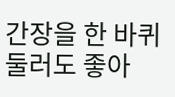간장을 한 바퀴 둘러도 좋아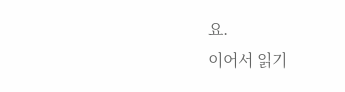요.
이어서 읽기